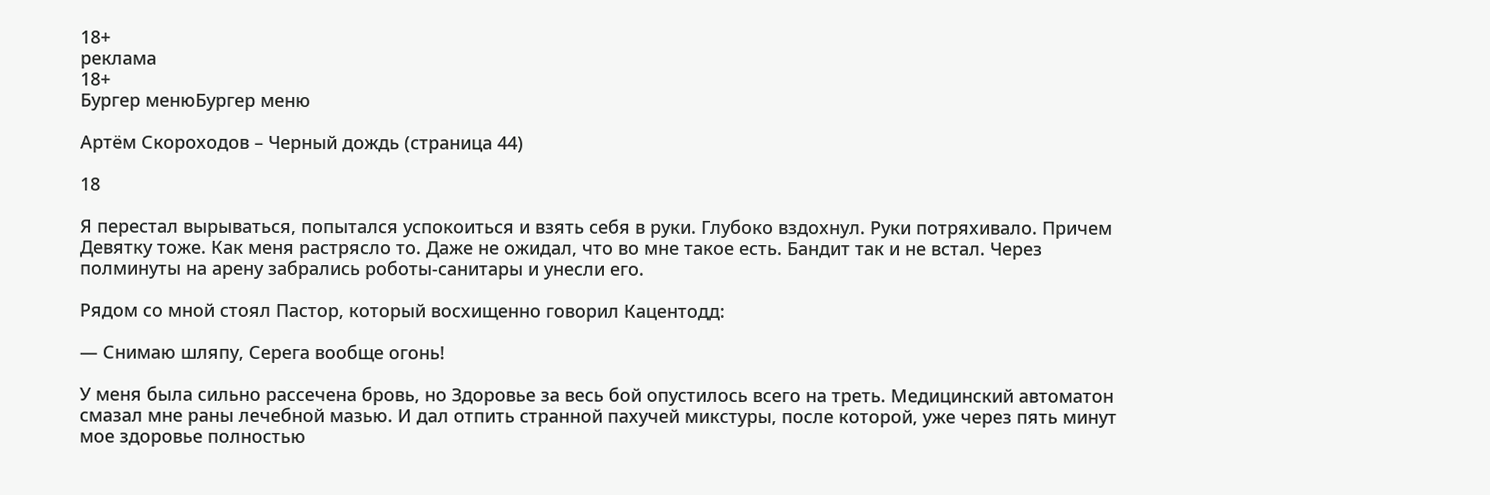18+
реклама
18+
Бургер менюБургер меню

Артём Скороходов – Черный дождь (страница 44)

18

Я перестал вырываться, попытался успокоиться и взять себя в руки. Глубоко вздохнул. Руки потряхивало. Причем Девятку тоже. Как меня растрясло то. Даже не ожидал, что во мне такое есть. Бандит так и не встал. Через полминуты на арену забрались роботы-санитары и унесли его.

Рядом со мной стоял Пастор, который восхищенно говорил Кацентодд:

— Снимаю шляпу, Серега вообще огонь!

У меня была сильно рассечена бровь, но Здоровье за весь бой опустилось всего на треть. Медицинский автоматон смазал мне раны лечебной мазью. И дал отпить странной пахучей микстуры, после которой, уже через пять минут мое здоровье полностью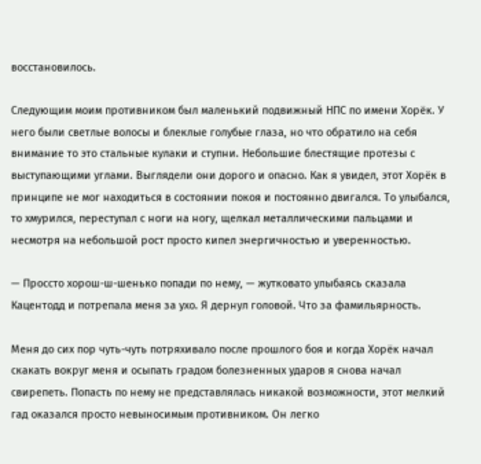восстановилось.

Следующим моим противником был маленький подвижный НПС по имени Хорёк. У него были светлые волосы и блеклые голубые глаза, но что обратило на себя внимание то это стальные кулаки и ступни. Небольшие блестящие протезы с выступающими углами. Выглядели они дорого и опасно. Как я увидел, этот Хорёк в принципе не мог находиться в состоянии покоя и постоянно двигался. То улыбался, то хмурился, переступал с ноги на ногу, щелкал металлическими пальцами и несмотря на небольшой рост просто кипел энергичностью и уверенностью.

— Проссто хорош-ш-шенько попади по нему, — жутковато улыбаясь сказала Кацентодд и потрепала меня за ухо. Я дернул головой. Что за фамильярность.

Меня до сих пор чуть-чуть потряхивало после прошлого боя и когда Хорёк начал скакать вокруг меня и осыпать градом болезненных ударов я снова начал свирепеть. Попасть по нему не представлялась никакой возможности, этот мелкий гад оказался просто невыносимым противником. Он легко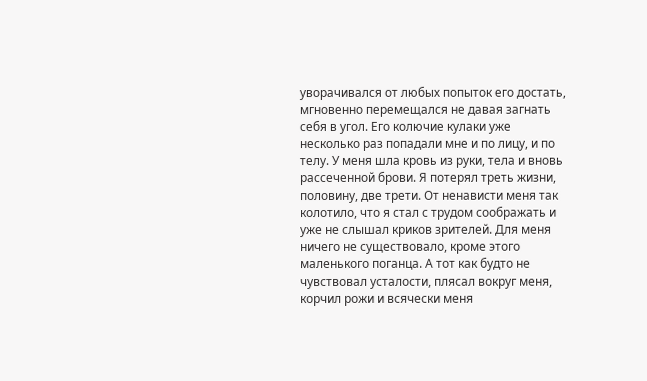уворачивался от любых попыток его достать, мгновенно перемещался не давая загнать себя в угол. Его колючие кулаки уже несколько раз попадали мне и по лицу, и по телу. У меня шла кровь из руки, тела и вновь рассеченной брови. Я потерял треть жизни, половину, две трети. От ненависти меня так колотило, что я стал с трудом соображать и уже не слышал криков зрителей. Для меня ничего не существовало, кроме этого маленького поганца. А тот как будто не чувствовал усталости, плясал вокруг меня, корчил рожи и всячески меня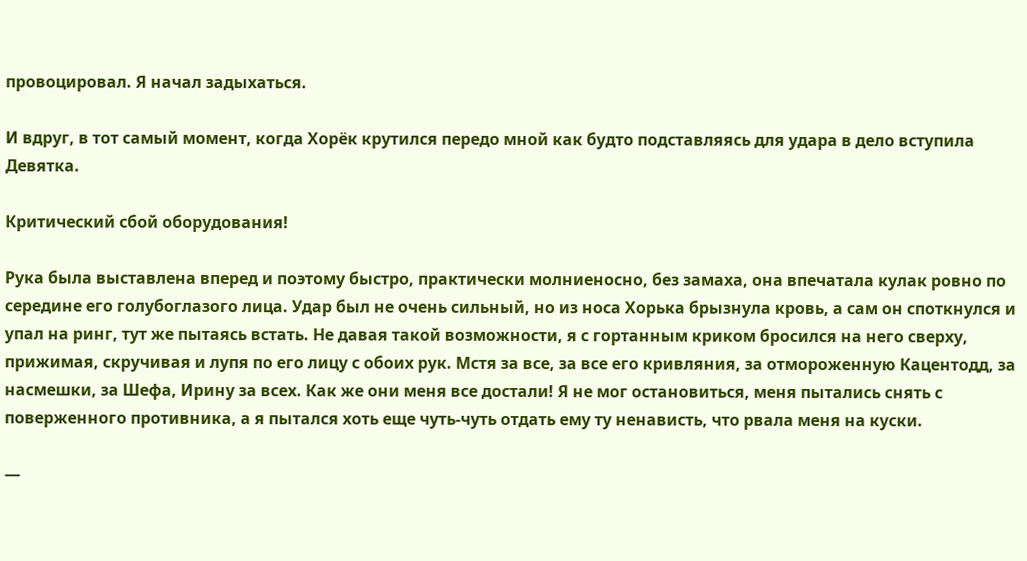провоцировал. Я начал задыхаться.

И вдруг, в тот самый момент, когда Хорёк крутился передо мной как будто подставляясь для удара в дело вступила Девятка.

Критический сбой оборудования!

Рука была выставлена вперед и поэтому быстро, практически молниеносно, без замаха, она впечатала кулак ровно по середине его голубоглазого лица. Удар был не очень сильный, но из носа Хорька брызнула кровь, а сам он споткнулся и упал на ринг, тут же пытаясь встать. Не давая такой возможности, я с гортанным криком бросился на него сверху, прижимая, скручивая и лупя по его лицу с обоих рук. Мстя за все, за все его кривляния, за отмороженную Кацентодд, за насмешки, за Шефа, Ирину за всех. Как же они меня все достали! Я не мог остановиться, меня пытались снять с поверженного противника, а я пытался хоть еще чуть-чуть отдать ему ту ненависть, что рвала меня на куски.

—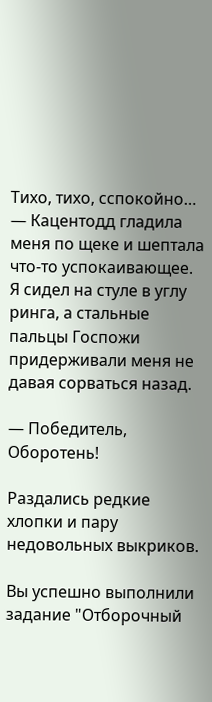Тихо, тихо, сспокойно… — Кацентодд гладила меня по щеке и шептала что-то успокаивающее. Я сидел на стуле в углу ринга, а стальные пальцы Госпожи придерживали меня не давая сорваться назад.

— Победитель, Оборотень!

Раздались редкие хлопки и пару недовольных выкриков.

Вы успешно выполнили задание "Отборочный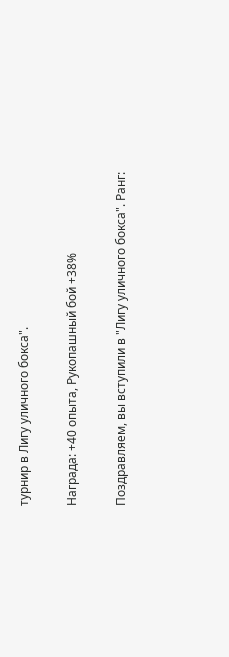турнир в Лигу уличного бокса".

Награда: +40 опыта, Рукопашный бой +38%

Поздравляем, вы вступили в "Лигу уличного бокса". Ранг: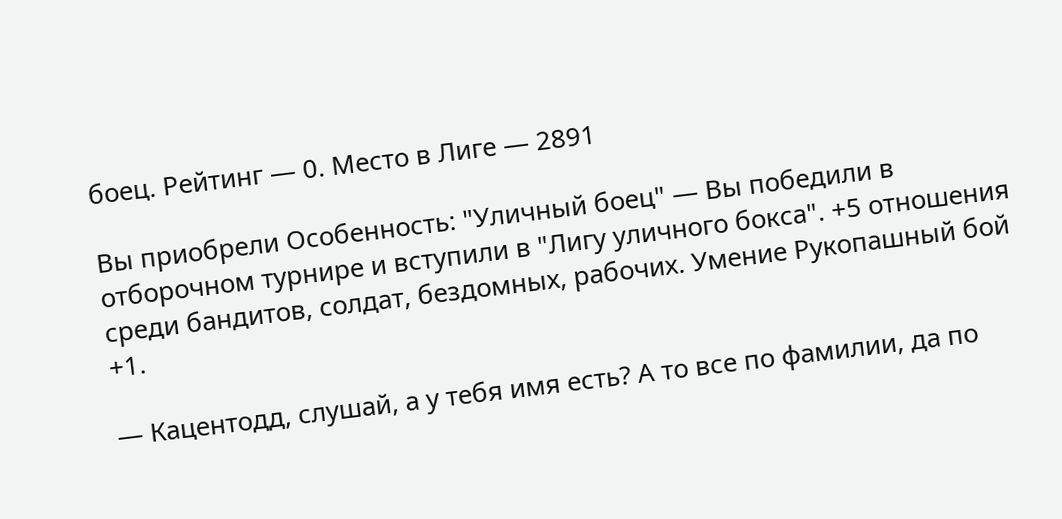боец. Рейтинг — 0. Место в Лиге — 2891

Вы приобрели Особенность: "Уличный боец" — Вы победили в отборочном турнире и вступили в "Лигу уличного бокса". +5 отношения среди бандитов, солдат, бездомных, рабочих. Умение Рукопашный бой +1.

— Кацентодд, слушай, а у тебя имя есть? А то все по фамилии, да по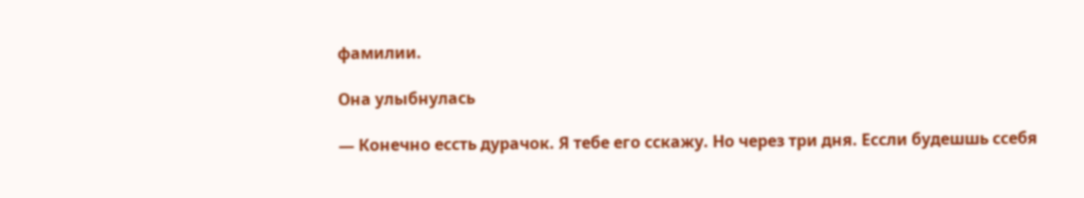фамилии.

Она улыбнулась

— Конечно ессть дурачок. Я тебе его сскажу. Но через три дня. Ессли будешшь ссебя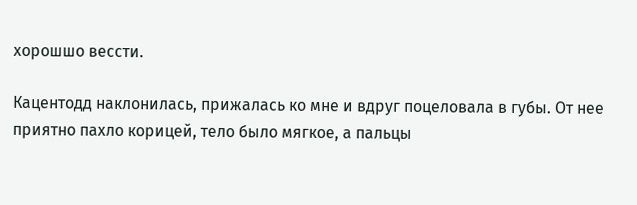хорошшо вессти.

Кацентодд наклонилась, прижалась ко мне и вдруг поцеловала в губы. От нее приятно пахло корицей, тело было мягкое, а пальцы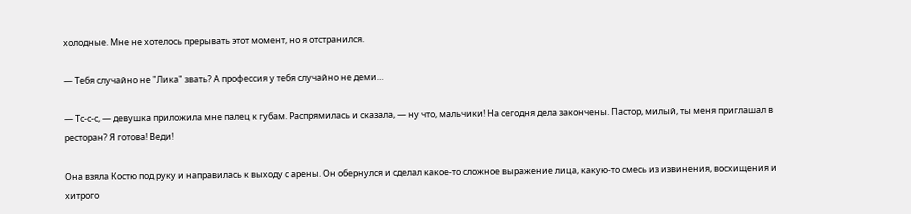холодные. Мне не хотелось прерывать этот момент, но я отстранился.

— Тебя случайно не "Лика" звать? А профессия у тебя случайно не деми…

— Тс-с-с, — девушка приложила мне палец к губам. Распрямилась и сказала, — ну что, мальчики! На сегодня дела закончены. Пастор, милый, ты меня приглашал в ресторан? Я готова! Веди!

Она взяла Костю под руку и направилась к выходу с арены. Он обернулся и сделал какое-то сложное выражение лица, какую-то смесь из извинения, восхищения и хитрого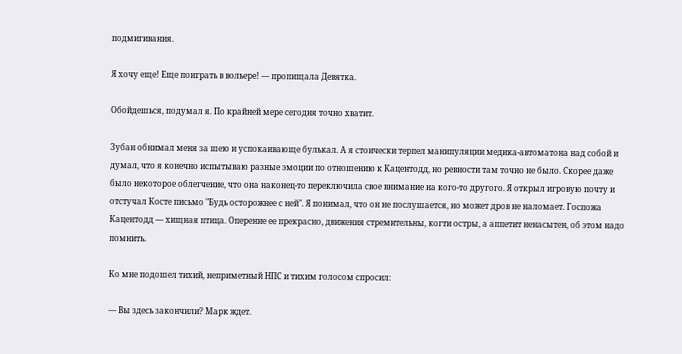подмигивания.

Я хочу еще! Еще поиграть в вольере! — пропищала Девятка.

Обойдешься, подумал я. По крайней мере сегодня точно хватит.

Зубан обнимал меня за шею и успокаивающе булькал. А я стоически терпел манипуляции медика-автоматона над собой и думал, что я конечно испытываю разные эмоции по отношению к Кацентодд, но ревности там точно не было. Скорее даже было некоторое облегчение, что она наконец-то переключила свое внимание на кого-то другого. Я открыл игровую почту и отстучал Косте письмо "Будь осторожнее с ней". Я понимал, что он не послушается, но может дров не наломает. Госпожа Кацентодд — хищная птица. Оперение ее прекрасно, движения стремительны, когти остры, а аппетит ненасытен, об этом надо помнить.

Ко мне подошел тихий, неприметный НПС и тихим голосом спросил:

— Вы здесь закончили? Марк ждет.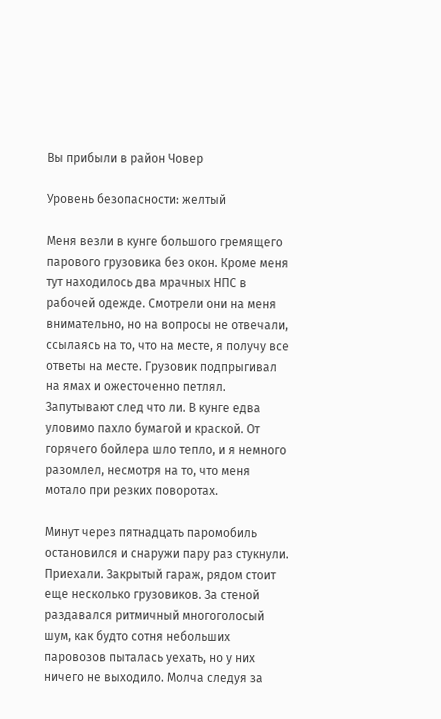Вы прибыли в район Човер

Уровень безопасности: желтый

Меня везли в кунге большого гремящего парового грузовика без окон. Кроме меня тут находилось два мрачных НПС в рабочей одежде. Смотрели они на меня внимательно, но на вопросы не отвечали, ссылаясь на то, что на месте, я получу все ответы на месте. Грузовик подпрыгивал на ямах и ожесточенно петлял. Запутывают след что ли. В кунге едва уловимо пахло бумагой и краской. От горячего бойлера шло тепло, и я немного разомлел, несмотря на то, что меня мотало при резких поворотах.

Минут через пятнадцать паромобиль остановился и снаружи пару раз стукнули. Приехали. Закрытый гараж, рядом стоит еще несколько грузовиков. За стеной раздавался ритмичный многоголосый шум, как будто сотня небольших паровозов пыталась уехать, но у них ничего не выходило. Молча следуя за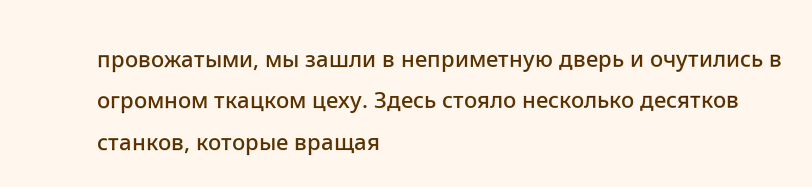провожатыми, мы зашли в неприметную дверь и очутились в огромном ткацком цеху. Здесь стояло несколько десятков станков, которые вращая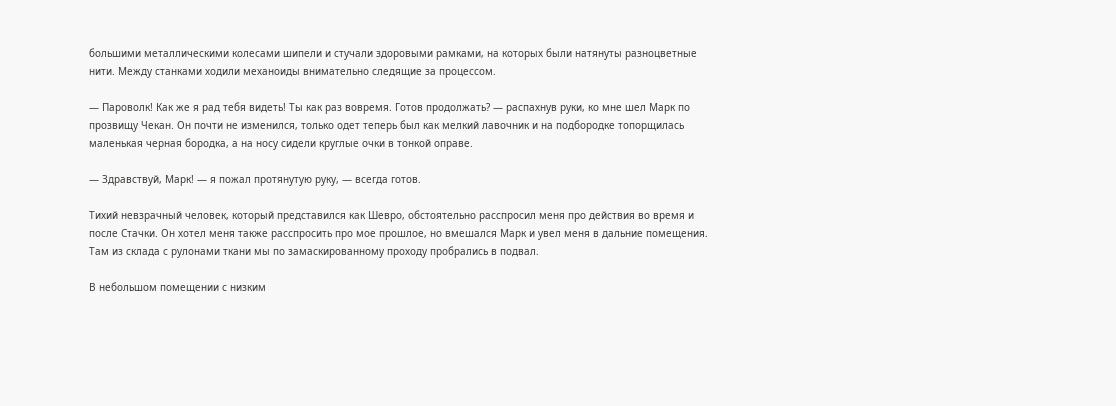большими металлическими колесами шипели и стучали здоровыми рамками, на которых были натянуты разноцветные нити. Между станками ходили механоиды внимательно следящие за процессом.

— Пароволк! Как же я рад тебя видеть! Ты как раз вовремя. Готов продолжать? — распахнув руки, ко мне шел Марк по прозвищу Чекан. Он почти не изменился, только одет теперь был как мелкий лавочник и на подбородке топорщилась маленькая черная бородка, а на носу сидели круглые очки в тонкой оправе.

— Здравствуй, Марк! — я пожал протянутую руку, — всегда готов.

Тихий невзрачный человек, который представился как Шевро, обстоятельно расспросил меня про действия во время и после Стачки. Он хотел меня также расспросить про мое прошлое, но вмешался Марк и увел меня в дальние помещения. Там из склада с рулонами ткани мы по замаскированному проходу пробрались в подвал.

В небольшом помещении с низким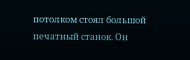потолком стоял большой печатный станок. Он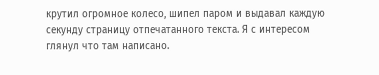крутил огромное колесо, шипел паром и выдавал каждую секунду страницу отпечатанного текста. Я с интересом глянул что там написано.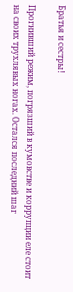Братья и сестры!

Прогнивший режим, погрязший в кумовстве и коррупции еле стоит на своих трухлявых ногах. Остался последний шаг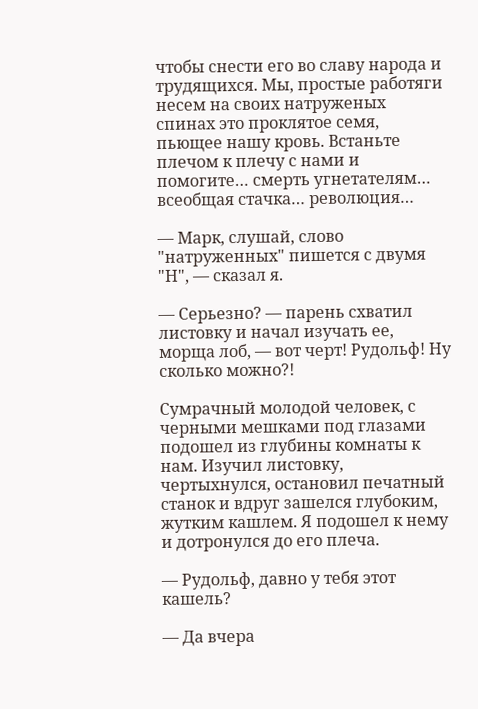чтобы снести его во славу народа и трудящихся. Мы, простые работяги несем на своих натруженых спинах это проклятое семя, пьющее нашу кровь. Встаньте плечом к плечу с нами и помогите… смерть угнетателям… всеобщая стачка… революция…

— Марк, слушай, слово "натруженных" пишется с двумя "Н", — сказал я.

— Серьезно? — парень схватил листовку и начал изучать ее, морща лоб, — вот черт! Рудольф! Ну сколько можно?!

Сумрачный молодой человек, с черными мешками под глазами подошел из глубины комнаты к нам. Изучил листовку, чертыхнулся, остановил печатный станок и вдруг зашелся глубоким, жутким кашлем. Я подошел к нему и дотронулся до его плеча.

— Рудольф, давно у тебя этот кашель?

— Да вчера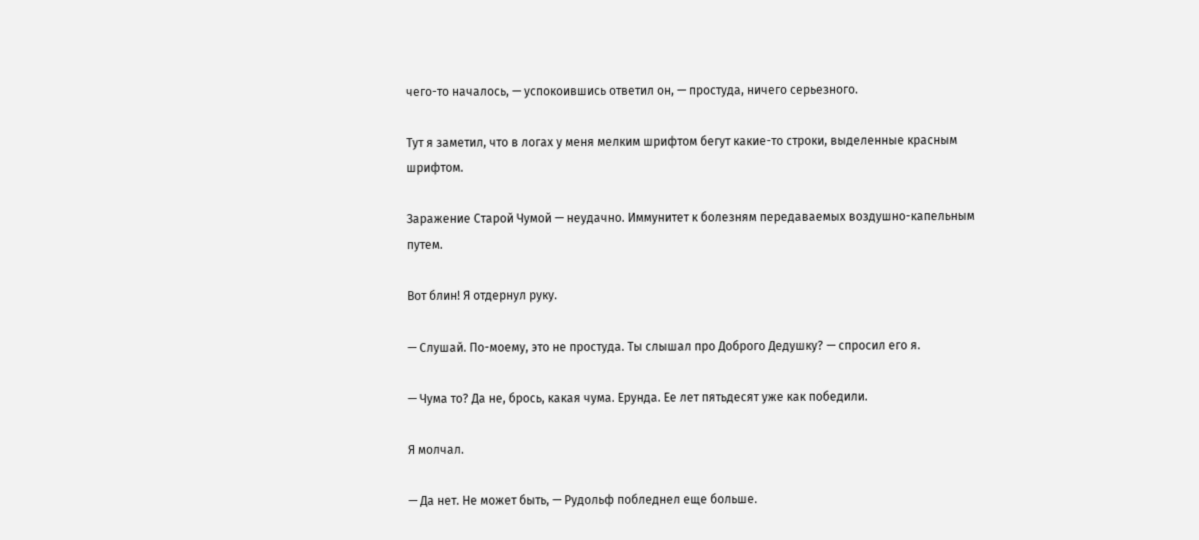чего-то началось, — успокоившись ответил он, — простуда, ничего серьезного.

Тут я заметил, что в логах у меня мелким шрифтом бегут какие-то строки, выделенные красным шрифтом.

Заражение Старой Чумой — неудачно. Иммунитет к болезням передаваемых воздушно-капельным путем.

Вот блин! Я отдернул руку.

— Слушай. По-моему, это не простуда. Ты слышал про Доброго Дедушку? — спросил его я.

— Чума то? Да не, брось, какая чума. Ерунда. Ее лет пятьдесят уже как победили.

Я молчал.

— Да нет. Не может быть, — Рудольф побледнел еще больше.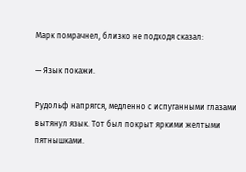Марк помрачнел, близко не подходя сказал:

— Язык покажи.

Рудольф напрягся, медленно с испуганными глазами вытянул язык. Тот был покрыт яркими желтыми пятнышками.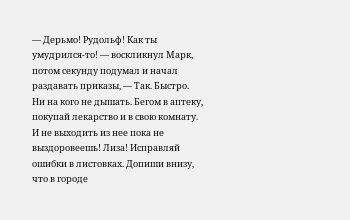— Дерьмо! Рудольф! Как ты умудрился-то! — воскликнул Марк, потом секунду подумал и начал раздавать приказы, — Так. Быстро. Ни на кого не дышать. Бегом в аптеку, покупай лекарство и в свою комнату. И не выходить из нее пока не выздоровеешь! Лиза! Исправляй ошибки в листовках. Допиши внизу, что в городе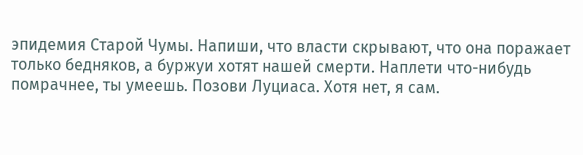эпидемия Старой Чумы. Напиши, что власти скрывают, что она поражает только бедняков, а буржуи хотят нашей смерти. Наплети что-нибудь помрачнее, ты умеешь. Позови Луциаса. Хотя нет, я сам.